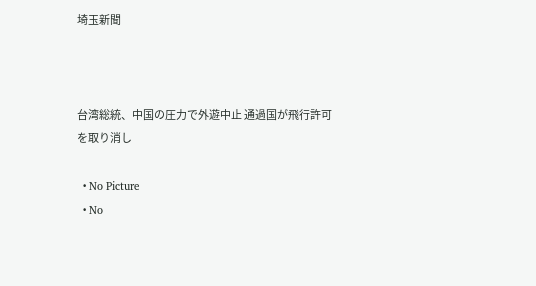埼玉新聞



台湾総統、中国の圧力で外遊中止 通過国が飛行許可を取り消し

  • No Picture
  • No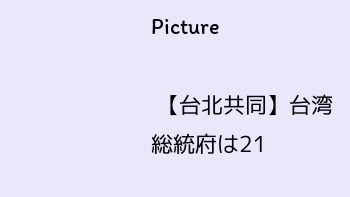Picture

 【台北共同】台湾総統府は21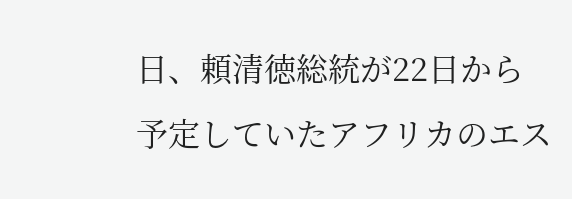日、頼清徳総統が22日から予定していたアフリカのエス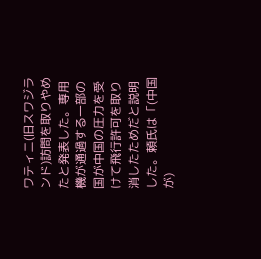ワティニ(旧スワジランド)訪問を取りやめたと発表した。専用機が通過する一部の国が中国の圧力を受けて飛行許可を取り消したためだと説明した。頼氏は「(中国が)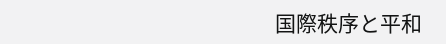国際秩序と平和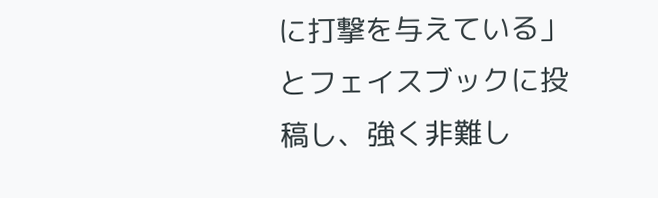に打撃を与えている」とフェイスブックに投稿し、強く非難し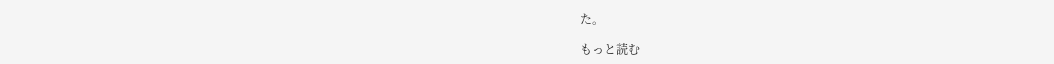た。

もっと読む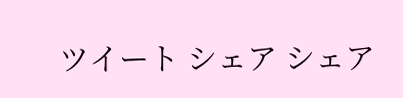ツイート シェア シェア